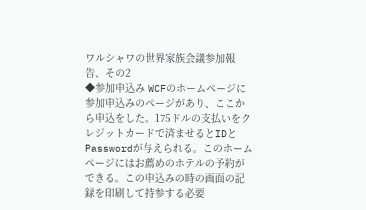ワルシャワの世界家族会議参加報告、その2
◆参加申込み WCFのホームページに参加申込みのページがあり、ここから申込をした。175ドルの支払いをクレジットカードで済ませるとIDとPasswordが与えられる。このホームページにはお薦めのホテルの予約ができる。この申込みの時の画面の記録を印刷して持参する必要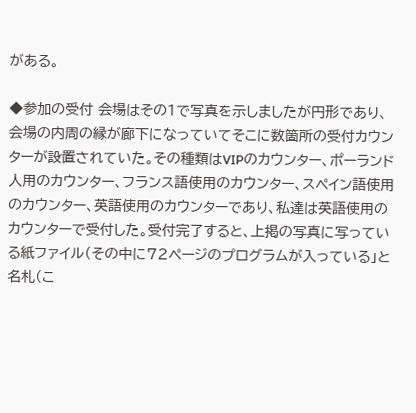がある。

◆参加の受付 会場はその1で写真を示しましたが円形であり、会場の内周の縁が廊下になっていてそこに数箇所の受付カウンターが設置されていた。その種類はVIPのカウンター、ポーランド人用のカウンター、フランス語使用のカウンター、スペイン語使用のカウンター、英語使用のカウンターであり、私達は英語使用のカウンターで受付した。受付完了すると、上掲の写真に写っている紙ファイル(その中に72ページのプログラムが入っている」と名札(こ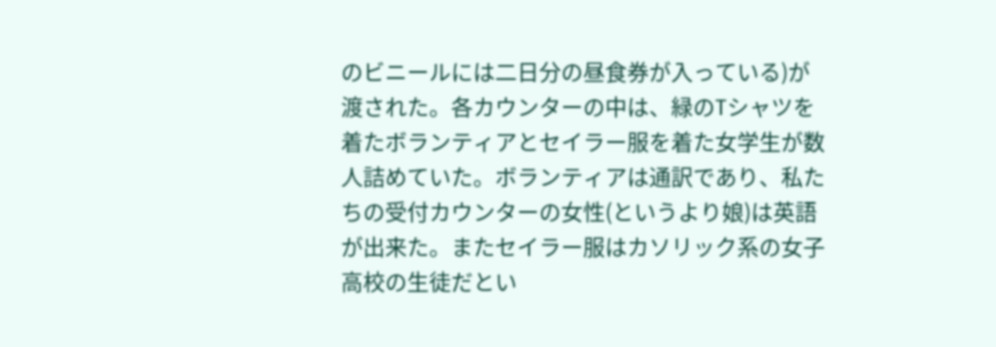のビニールには二日分の昼食券が入っている)が渡された。各カウンターの中は、緑のTシャツを着たボランティアとセイラー服を着た女学生が数人詰めていた。ボランティアは通訳であり、私たちの受付カウンターの女性(というより娘)は英語が出来た。またセイラー服はカソリック系の女子高校の生徒だとい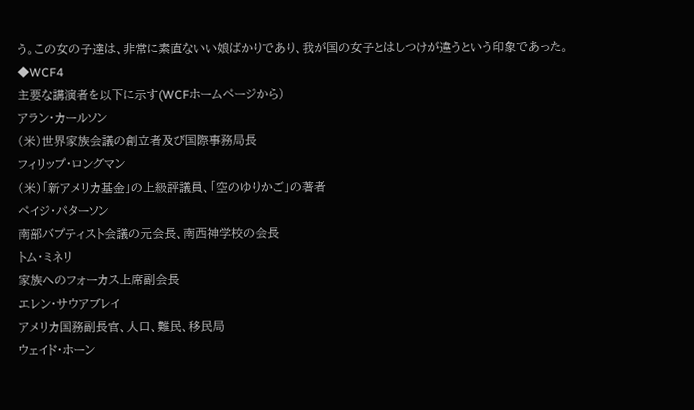う。この女の子達は、非常に素直ないい娘ばかりであり、我が国の女子とはしつけが違うという印象であった。
◆WCF4
主要な講演者を以下に示す(WCFホームページから)
アラン・カールソン
(米)世界家族会議の創立者及び国際事務局長
フィリップ・ロングマン
(米)「新アメリカ基金」の上級評議員、「空のゆりかご」の著者
ペイジ・パターソン
南部バプティスト会議の元会長、南西神学校の会長
トム・ミネリ
家族へのフォーカス上席副会長
エレン・サウアブレイ
アメリカ国務副長官、人口、難民、移民局
ウェイド・ホーン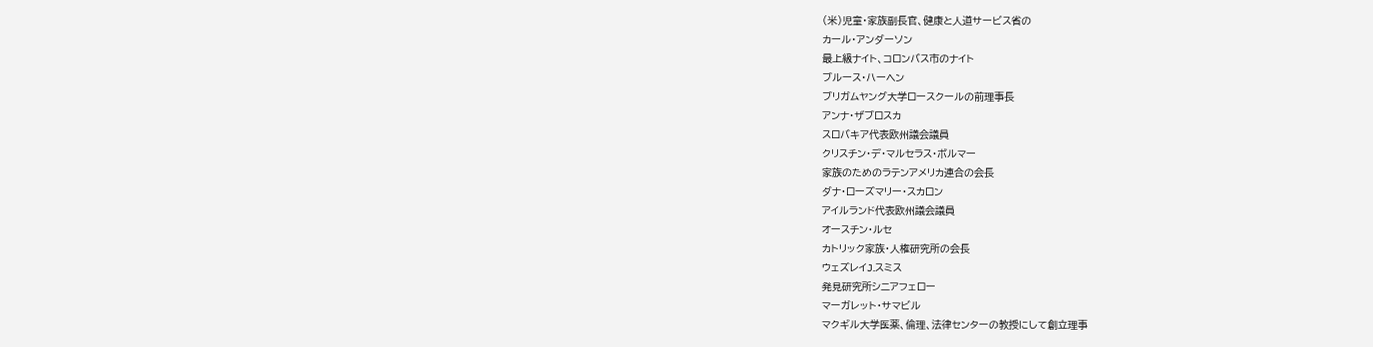(米)児童・家族副長官、健康と人道サービス省の
カール・アンダーソン
最上級ナイト、コロンバス市のナイト
ブルース・ハーヘン
ブリガムヤング大学ロースクールの前理事長
アンナ・ザブロスカ
スロバキア代表欧州議会議員
クリスチン・デ・マルセラス・ボルマー
家族のためのラテンアメリカ連合の会長
ダナ・ローズマリー・スカロン
アイルランド代表欧州議会議員
オースチン・ルセ
カトリック家族・人権研究所の会長
ウェズレイJ.スミス
発見研究所シニアフェロー
マーガレット・サマビル
マクギル大学医薬、倫理、法律センターの教授にして創立理事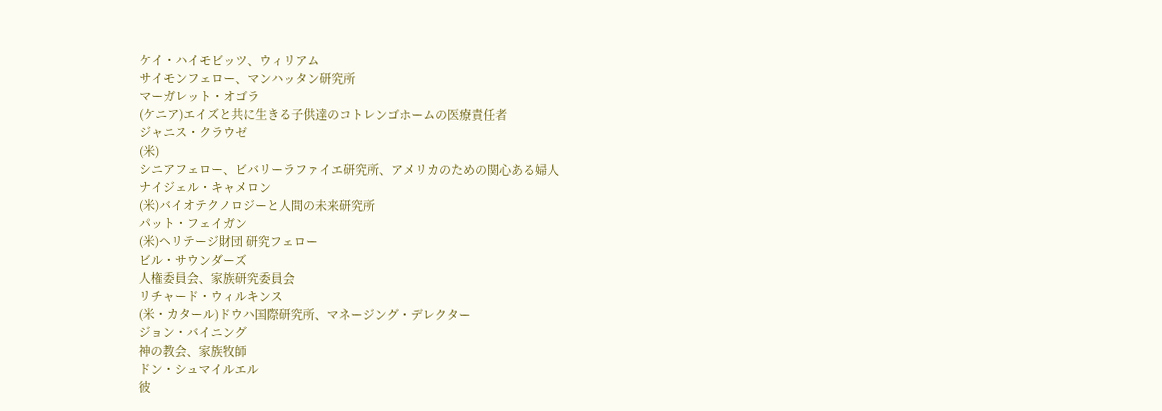ケイ・ハイモビッツ、ウィリアム
サイモンフェロー、マンハッタン研究所
マーガレット・オゴラ
(ケニア)エイズと共に生きる子供達のコトレンゴホームの医療責任者
ジャニス・クラウゼ
(米)
シニアフェロー、ビバリーラファイエ研究所、アメリカのための関心ある婦人
ナイジェル・キャメロン
(米)バイオテクノロジーと人間の未来研究所
パット・フェイガン
(米)ヘリテージ財団 研究フェロー
ビル・サウンダーズ
人権委員会、家族研究委員会
リチャード・ウィルキンス
(米・カタール)ドウハ国際研究所、マネージング・デレクター
ジョン・バイニング
神の教会、家族牧師
ドン・シュマイルエル
彼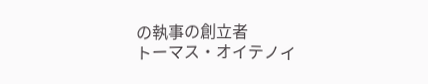の執事の創立者
トーマス・オイテノイ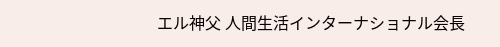エル神父 人間生活インターナショナル会長